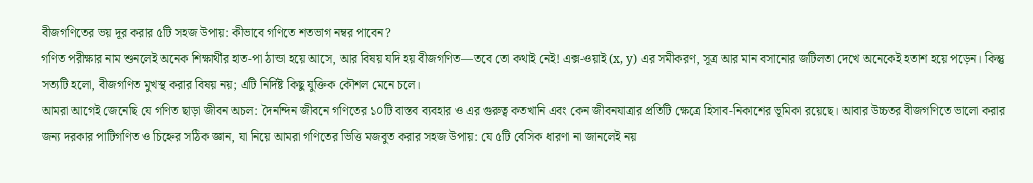বীজগণিতের ভয় দূর করার ৫টি সহজ উপায়: কীভাবে গণিতে শতভাগ নম্বর পাবেন?
গণিত পরীক্ষার নাম শুনলেই অনেক শিক্ষার্থীর হাত-পা ঠান্ডা হয়ে আসে, আর বিষয় যদি হয় বীজগণিত—তবে তো কথাই নেই! এক্স-ওয়াই (x, y) এর সমীকরণ, সূত্র আর মান বসানোর জটিলতা দেখে অনেকেই হতাশ হয়ে পড়েন। কিন্তু সত্যটি হলো, বীজগণিত মুখস্থ করার বিষয় নয়; এটি নির্দিষ্ট কিছু যুক্তিক কৌশল মেনে চলে।
আমরা আগেই জেনেছি যে গণিত ছাড়া জীবন অচল: দৈনন্দিন জীবনে গণিতের ১০টি বাস্তব ব্যবহার ও এর গুরুত্ব কতখানি এবং কেন জীবনযাত্রার প্রতিটি ক্ষেত্রে হিসাব-নিকাশের ভূমিকা রয়েছে। আবার উচ্চতর বীজগণিতে ভালো করার জন্য দরকার পাটিগণিত ও চিহ্নের সঠিক জ্ঞান, যা নিয়ে আমরা গণিতের ভিত্তি মজবুত করার সহজ উপায়: যে ৫টি বেসিক ধারণা না জানলেই নয়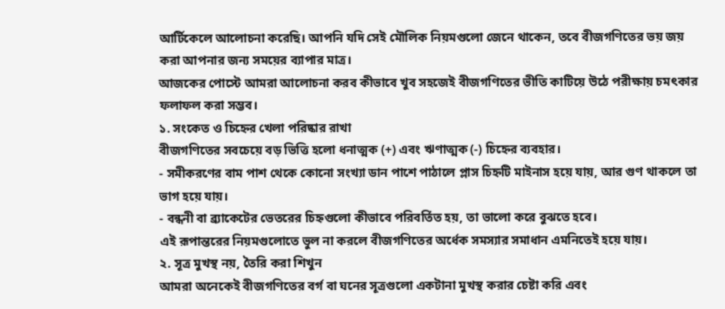আর্টিকেলে আলোচনা করেছি। আপনি যদি সেই মৌলিক নিয়মগুলো জেনে থাকেন, তবে বীজগণিতের ভয় জয় করা আপনার জন্য সময়ের ব্যাপার মাত্র।
আজকের পোস্টে আমরা আলোচনা করব কীভাবে খুব সহজেই বীজগণিতের ভীতি কাটিয়ে উঠে পরীক্ষায় চমৎকার ফলাফল করা সম্ভব।
১. সংকেত ও চিহ্নের খেলা পরিষ্কার রাখা
বীজগণিতের সবচেয়ে বড় ভিত্তি হলো ধনাত্মক (+) এবং ঋণাত্মক (-) চিহ্নের ব্যবহার।
- সমীকরণের বাম পাশ থেকে কোনো সংখ্যা ডান পাশে পাঠালে প্লাস চিহ্নটি মাইনাস হয়ে যায়, আর গুণ থাকলে তা ভাগ হয়ে যায়।
- বন্ধনী বা ব্র্যাকেটের ভেতরের চিহ্নগুলো কীভাবে পরিবর্তিত হয়, তা ভালো করে বুঝতে হবে।
এই রূপান্তরের নিয়মগুলোতে ভুল না করলে বীজগণিতের অর্ধেক সমস্যার সমাধান এমনিতেই হয়ে যায়।
২. সূত্র মুখস্থ নয়, তৈরি করা শিখুন
আমরা অনেকেই বীজগণিতের বর্গ বা ঘনের সূত্রগুলো একটানা মুখস্থ করার চেষ্টা করি এবং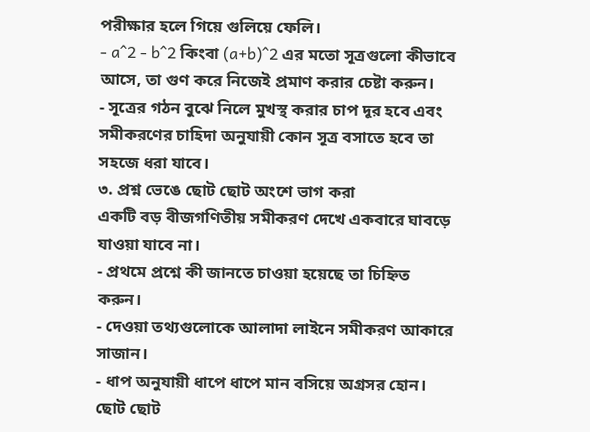পরীক্ষার হলে গিয়ে গুলিয়ে ফেলি।
- a^2 - b^2 কিংবা (a+b)^2 এর মতো সূত্রগুলো কীভাবে আসে, তা গুণ করে নিজেই প্রমাণ করার চেষ্টা করুন।
- সূত্রের গঠন বুঝে নিলে মুখস্থ করার চাপ দূর হবে এবং সমীকরণের চাহিদা অনুযায়ী কোন সূত্র বসাতে হবে তা সহজে ধরা যাবে।
৩. প্রশ্ন ভেঙে ছোট ছোট অংশে ভাগ করা
একটি বড় বীজগণিতীয় সমীকরণ দেখে একবারে ঘাবড়ে যাওয়া যাবে না।
- প্রথমে প্রশ্নে কী জানতে চাওয়া হয়েছে তা চিহ্নিত করুন।
- দেওয়া তথ্যগুলোকে আলাদা লাইনে সমীকরণ আকারে সাজান।
- ধাপ অনুযায়ী ধাপে ধাপে মান বসিয়ে অগ্রসর হোন।
ছোট ছোট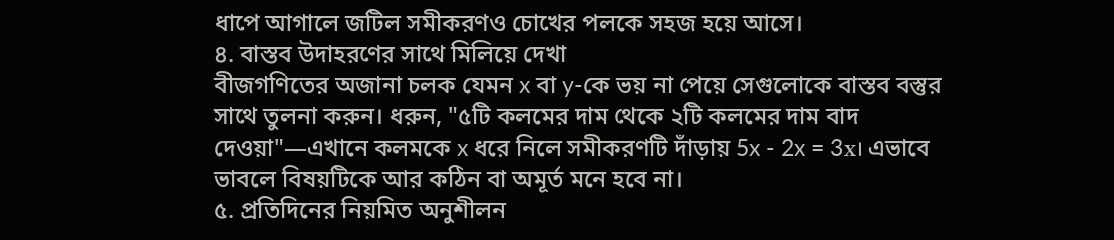ধাপে আগালে জটিল সমীকরণও চোখের পলকে সহজ হয়ে আসে।
৪. বাস্তব উদাহরণের সাথে মিলিয়ে দেখা
বীজগণিতের অজানা চলক যেমন x বা y-কে ভয় না পেয়ে সেগুলোকে বাস্তব বস্তুর সাথে তুলনা করুন। ধরুন, "৫টি কলমের দাম থেকে ২টি কলমের দাম বাদ দেওয়া"—এখানে কলমকে x ধরে নিলে সমীকরণটি দাঁড়ায় 5x - 2x = 3x। এভাবে ভাবলে বিষয়টিকে আর কঠিন বা অমূর্ত মনে হবে না।
৫. প্রতিদিনের নিয়মিত অনুশীলন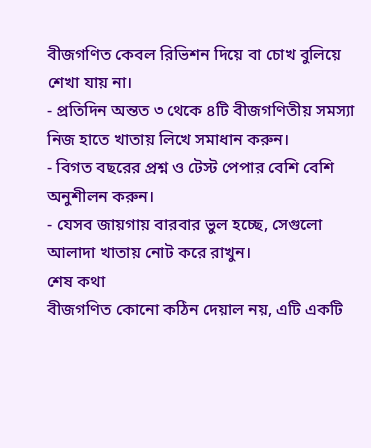বীজগণিত কেবল রিভিশন দিয়ে বা চোখ বুলিয়ে শেখা যায় না।
- প্রতিদিন অন্তত ৩ থেকে ৪টি বীজগণিতীয় সমস্যা নিজ হাতে খাতায় লিখে সমাধান করুন।
- বিগত বছরের প্রশ্ন ও টেস্ট পেপার বেশি বেশি অনুশীলন করুন।
- যেসব জায়গায় বারবার ভুল হচ্ছে, সেগুলো আলাদা খাতায় নোট করে রাখুন।
শেষ কথা
বীজগণিত কোনো কঠিন দেয়াল নয়, এটি একটি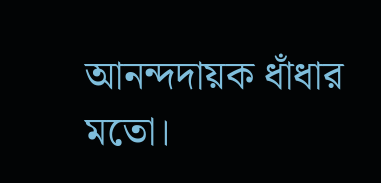আনন্দদায়ক ধাঁধার মতো।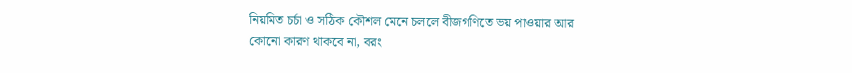নিয়মিত চর্চা ও সঠিক কৌশল মেনে চললে বীজগণিতে ভয় পাওয়ার আর কোনো কারণ থাকবে না, বরং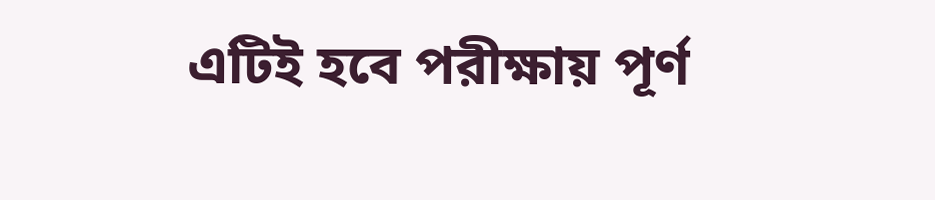এটিই হবে পরীক্ষায় পূর্ণ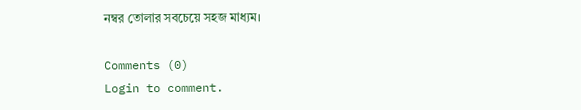নম্বর তোলার সবচেয়ে সহজ মাধ্যম।

Comments (0)
Login to comment.